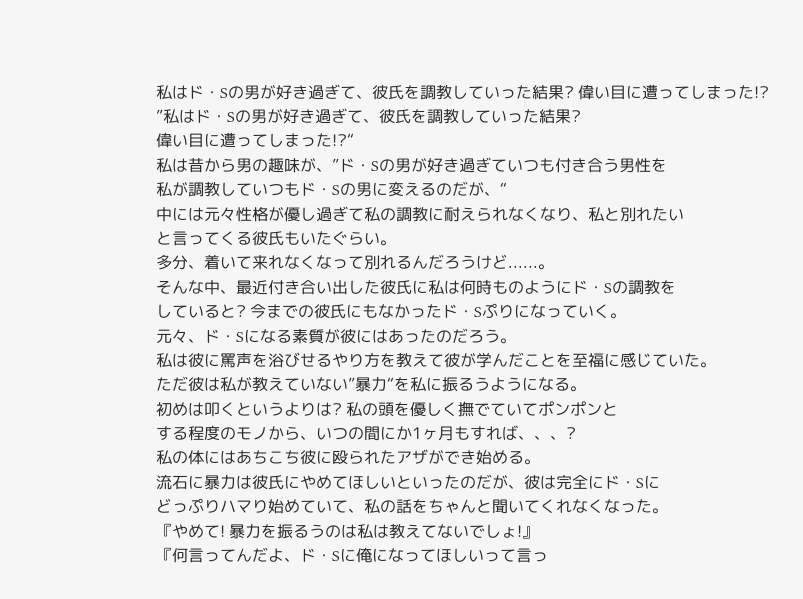私はド・Sの男が好き過ぎて、彼氏を調教していった結果? 偉い目に遭ってしまった!?
”私はド・Sの男が好き過ぎて、彼氏を調教していった結果?
偉い目に遭ってしまった!?“
私は昔から男の趣味が、”ド・Sの男が好き過ぎていつも付き合う男性を
私が調教していつもド・Sの男に変えるのだが、“
中には元々性格が優し過ぎて私の調教に耐えられなくなり、私と別れたい
と言ってくる彼氏もいたぐらい。
多分、着いて来れなくなって別れるんだろうけど......。
そんな中、最近付き合い出した彼氏に私は何時ものようにド・Sの調教を
していると? 今までの彼氏にもなかったド・Sぷりになっていく。
元々、ド・Sになる素質が彼にはあったのだろう。
私は彼に罵声を浴びせるやり方を教えて彼が学んだことを至福に感じていた。
ただ彼は私が教えていない”暴力“を私に振るうようになる。
初めは叩くというよりは? 私の頭を優しく撫でていてポンポンと
する程度のモノから、いつの間にか1ヶ月もすれば、、、?
私の体にはあちこち彼に殴られたアザができ始める。
流石に暴力は彼氏にやめてほしいといったのだが、彼は完全にド・Sに
どっぷりハマり始めていて、私の話をちゃんと聞いてくれなくなった。
『やめて! 暴力を振るうのは私は教えてないでしょ!』
『何言ってんだよ、ド・Sに俺になってほしいって言っ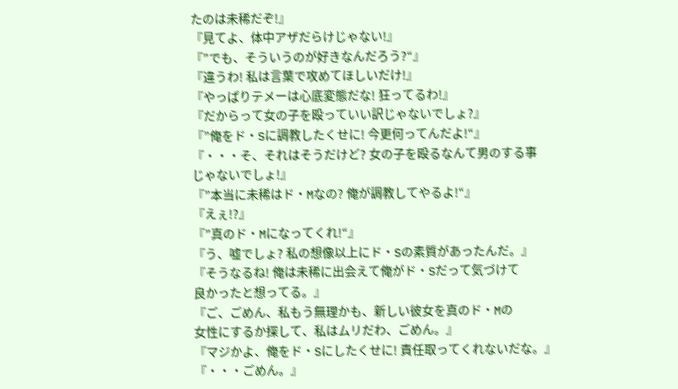たのは未稀だぞ!』
『見てよ、体中アザだらけじゃない!』
『”でも、そういうのが好きなんだろう?“』
『違うわ! 私は言葉で攻めてほしいだけ!』
『やっぱりテメーは心底変態だな! 狂ってるわ!』
『だからって女の子を殴っていい訳じゃないでしょ?』
『”俺をド・Sに調教したくせに! 今更何ってんだよ!“』
『・・・そ、それはそうだけど? 女の子を殴るなんて男のする事
じゃないでしょ!』
『”本当に未稀はド・Mなの? 俺が調教してやるよ!“』
『えぇ!?』
『”真のド・Mになってくれ!“』
『う、嘘でしょ? 私の想像以上にド・Sの素質があったんだ。』
『そうなるね! 俺は未稀に出会えて俺がド・Sだって気づけて
良かったと想ってる。』
『ご、ごめん、私もう無理かも、新しい彼女を真のド・Mの
女性にするか探して、私はムリだわ、ごめん。』
『マジかよ、俺をド・Sにしたくせに! 責任取ってくれないだな。』
『・・・ごめん。』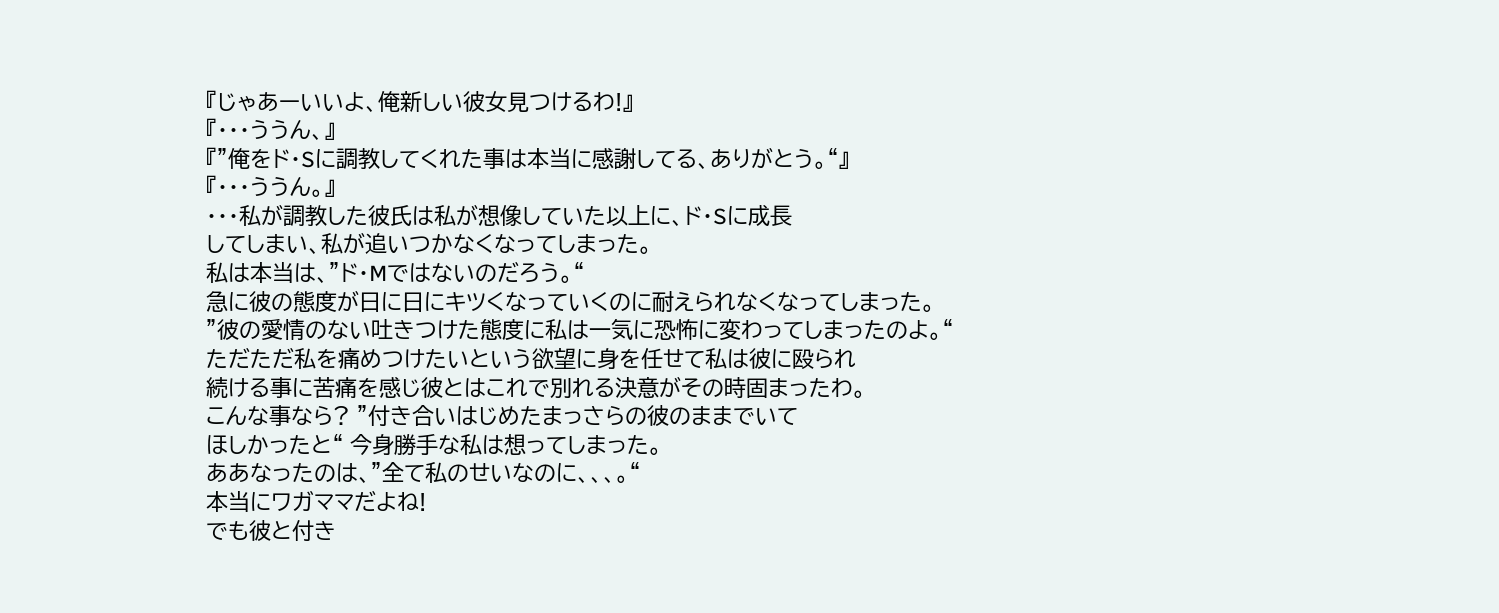『じゃあーいいよ、俺新しい彼女見つけるわ!』
『・・・ううん、』
『”俺をド・Sに調教してくれた事は本当に感謝してる、ありがとう。“』
『・・・ううん。』
・・・私が調教した彼氏は私が想像していた以上に、ド・Sに成長
してしまい、私が追いつかなくなってしまった。
私は本当は、”ド・Mではないのだろう。“
急に彼の態度が日に日にキツくなっていくのに耐えられなくなってしまった。
”彼の愛情のない吐きつけた態度に私は一気に恐怖に変わってしまったのよ。“
ただただ私を痛めつけたいという欲望に身を任せて私は彼に殴られ
続ける事に苦痛を感じ彼とはこれで別れる決意がその時固まったわ。
こんな事なら? ”付き合いはじめたまっさらの彼のままでいて
ほしかったと“ 今身勝手な私は想ってしまった。
ああなったのは、”全て私のせいなのに、、、。“
本当にワガママだよね!
でも彼と付き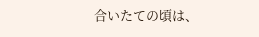合いたての頃は、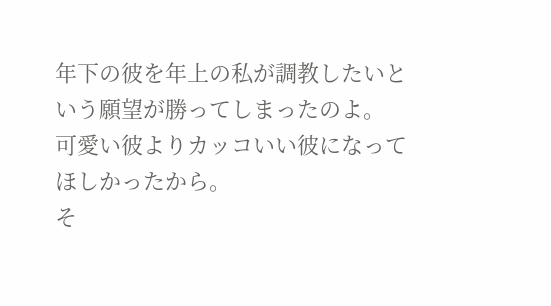年下の彼を年上の私が調教したいと
いう願望が勝ってしまったのよ。
可愛い彼よりカッコいい彼になってほしかったから。
そ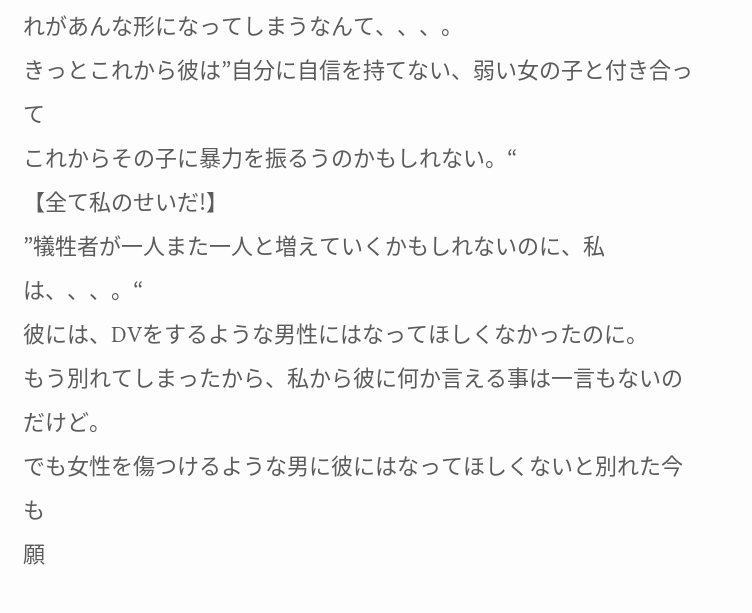れがあんな形になってしまうなんて、、、。
きっとこれから彼は”自分に自信を持てない、弱い女の子と付き合って
これからその子に暴力を振るうのかもしれない。“
【全て私のせいだ!】
”犠牲者が一人また一人と増えていくかもしれないのに、私は、、、。“
彼には、DVをするような男性にはなってほしくなかったのに。
もう別れてしまったから、私から彼に何か言える事は一言もないのだけど。
でも女性を傷つけるような男に彼にはなってほしくないと別れた今も
願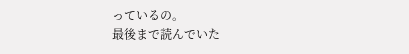っているの。
最後まで読んでいた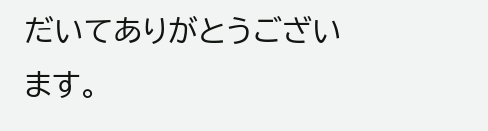だいてありがとうございます。